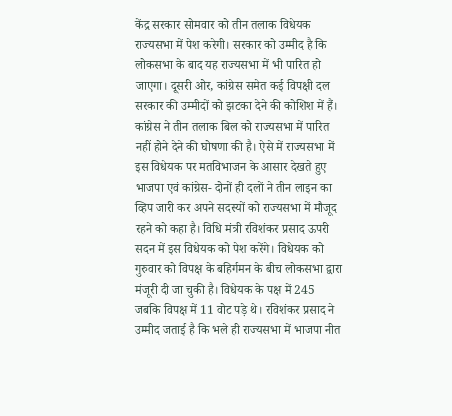केंद्र सरकार सोमवार को तीन तलाक विधेयक राज्यसभा में पेश करेगी। सरकार को उम्मीद है कि लोकसभा के बाद यह राज्यसभा में भी पारित हो जाएगा। दूसरी ओर, कांग्रेस समेत कई विपक्षी दल सरकार की उम्मीदों को झटका देने की कोशिश में हैं। कांग्रेस ने तीन तलाक बिल को राज्यसभा में पारित नहीं होने देने की घोषणा की है। ऐसे में राज्यसभा में इस विधेयक पर मतविभाजन के आसार देखते हुए भाजपा एवं कांग्रेस- दोनों ही दलों ने तीन लाइन का व्हिप जारी कर अपने सदस्यों को राज्यसभा में मौजूद रहने को कहा है। विधि मंत्री रविशंकर प्रसाद ऊपरी सदन में इस विधेयक को पेश करेंगे। विधेयक को गुरुवार को विपक्ष के बहिर्गमन के बीच लोकसभा द्वारा मंजूरी दी जा चुकी है। विधेयक के पक्ष में 245 जबकि विपक्ष में 11 वोट पड़े थे। रविशंकर प्रसाद ने उम्मीद जताई है कि भले ही राज्यसभा में भाजपा नीत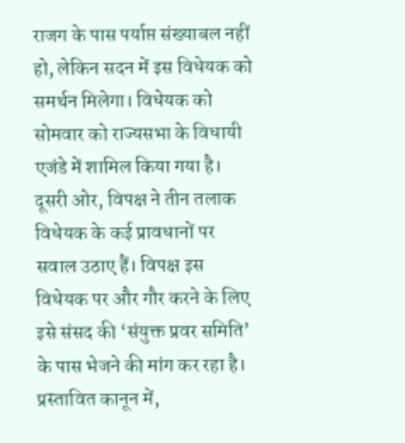राजग के पास पर्याप्त संख्याबल नहीं हो, लेकिन सदन में इस विधेयक को समर्थन मिलेगा। विधेयक को सोमवार को राज्यसभा के विधायी एजंडे में शामिल किया गया है।
दूसरी ओर, विपक्ष ने तीन तलाक विधेयक के कई प्रावधानों पर सवाल उठाए हैं। विपक्ष इस विधेयक पर और गौर करने के लिए इसे संसद की ‘संयुक्त प्रवर समिति’ के पास भेजने की मांग कर रहा है। प्रस्तावित कानून में,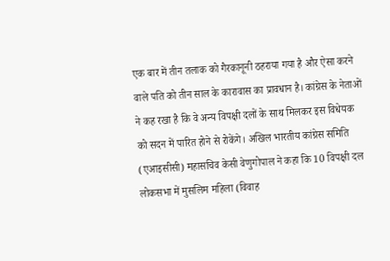एक बार में तीन तलाक को गैरकानूनी ठहराया गया है और ऐसा करने वाले पति को तीन साल के कारावास का प्रावधान है। कांग्रेस के नेताओं ने कह रखा है कि वे अन्य विपक्षी दलों के साथ मिलकर इस विधेयक को सदन में पारित होने से रोकेंगे। अखिल भारतीय कांग्रेस समिति (एआइसीसी) महासचिव केसी वेणुगोपाल ने कहा कि 10 विपक्षी दल लोकसभा में मुसलिम महिला (विवाह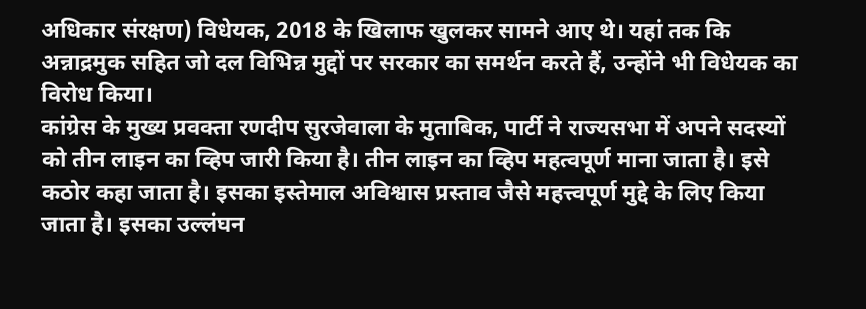अधिकार संरक्षण) विधेयक, 2018 के खिलाफ खुलकर सामने आए थे। यहां तक कि अन्नाद्रमुक सहित जो दल विभिन्न मुद्दों पर सरकार का समर्थन करते हैं, उन्होंने भी विधेयक का विरोध किया।
कांग्रेस के मुख्य प्रवक्ता रणदीप सुरजेवाला के मुताबिक, पार्टी ने राज्यसभा में अपने सदस्यों को तीन लाइन का व्हिप जारी किया है। तीन लाइन का व्हिप महत्वपूर्ण माना जाता है। इसे कठोर कहा जाता है। इसका इस्तेमाल अविश्वास प्रस्ताव जैसे महत्त्वपूर्ण मुद्दे के लिए किया जाता है। इसका उल्लंघन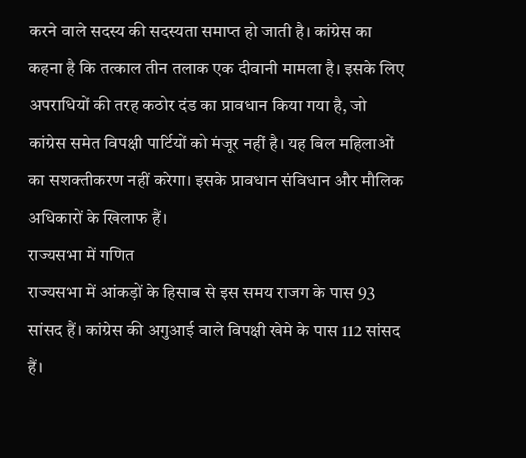करने वाले सदस्य की सदस्यता समाप्त हो जाती है। कांग्रेस का कहना है कि तत्काल तीन तलाक एक दीवानी मामला है। इसके लिए अपराधियों की तरह कठोर दंड का प्रावधान किया गया है, जो कांग्रेस समेत विपक्षी पार्टियों को मंजूर नहीं है। यह बिल महिलाओं का सशक्तीकरण नहीं करेगा। इसके प्रावधान संविधान और मौलिक अधिकारों के खिलाफ हैं।
राज्यसभा में गणित
राज्यसभा में आंकड़ों के हिसाब से इस समय राजग के पास 93 सांसद हैं। कांग्रेस की अगुआई वाले विपक्षी खेमे के पास 112 सांसद हैं।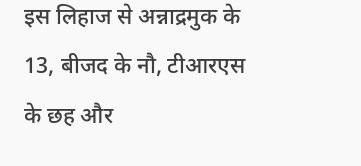इस लिहाज से अन्नाद्रमुक के 13, बीजद के नौ, टीआरएस के छह और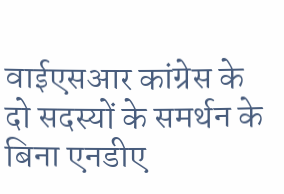वाईएसआर कांग्रेस के दो सदस्यों के समर्थन के बिना एनडीए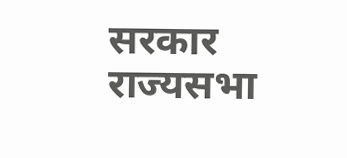सरकार राज्यसभा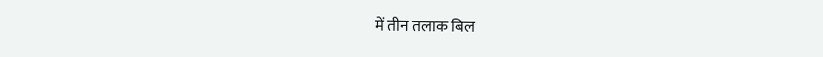में तीन तलाक बिल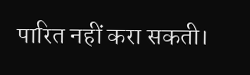पारित नहीं करा सकती।